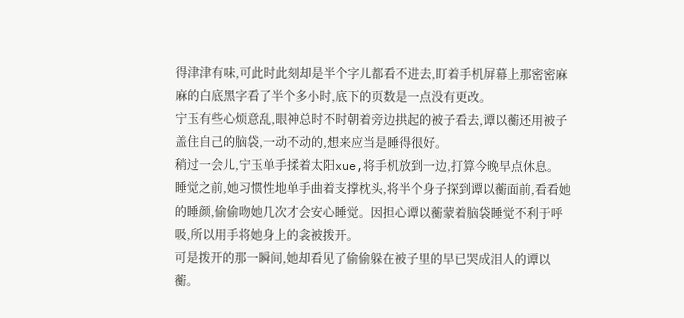得津津有味,可此时此刻却是半个字儿都看不进去,盯着手机屏幕上那密密麻麻的白底黑字看了半个多小时,底下的页数是一点没有更改。
宁玉有些心烦意乱,眼神总时不时朝着旁边拱起的被子看去,谭以蘅还用被子盖住自己的脑袋,一动不动的,想来应当是睡得很好。
稍过一会儿,宁玉单手揉着太阳xue,将手机放到一边,打算今晚早点休息。
睡觉之前,她习惯性地单手曲着支撑枕头,将半个身子探到谭以蘅面前,看看她的睡颜,偷偷吻她几次才会安心睡觉。因担心谭以蘅蒙着脑袋睡觉不利于呼吸,所以用手将她身上的衾被拨开。
可是拨开的那一瞬间,她却看见了偷偷躲在被子里的早已哭成泪人的谭以蘅。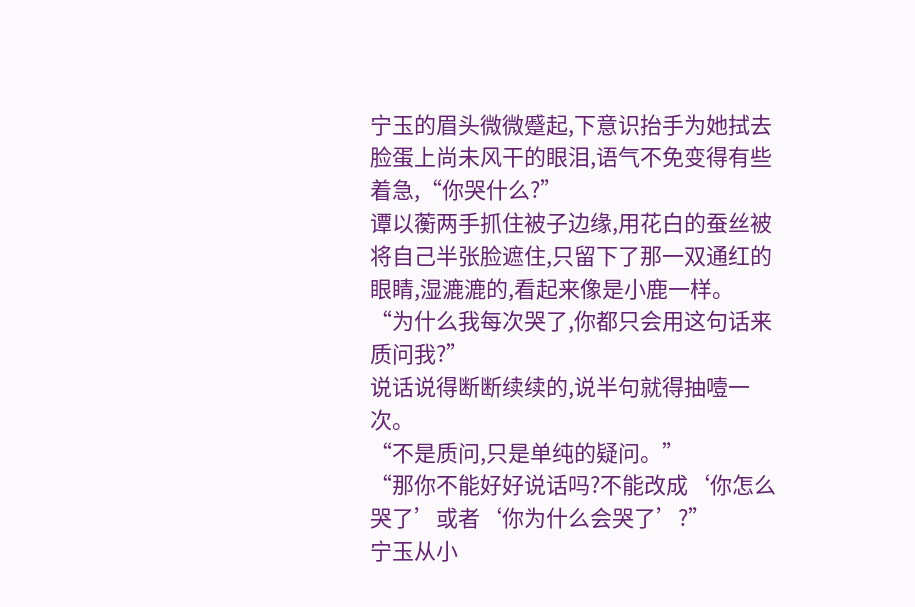宁玉的眉头微微蹙起,下意识抬手为她拭去脸蛋上尚未风干的眼泪,语气不免变得有些着急,“你哭什么?”
谭以蘅两手抓住被子边缘,用花白的蚕丝被将自己半张脸遮住,只留下了那一双通红的眼睛,湿漉漉的,看起来像是小鹿一样。
“为什么我每次哭了,你都只会用这句话来质问我?”
说话说得断断续续的,说半句就得抽噎一次。
“不是质问,只是单纯的疑问。”
“那你不能好好说话吗?不能改成‘你怎么哭了’或者‘你为什么会哭了’?”
宁玉从小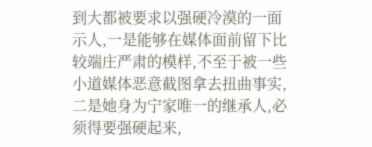到大都被要求以强硬冷漠的一面示人,一是能够在媒体面前留下比较端庄严肃的模样,不至于被一些小道媒体恶意截图拿去扭曲事实,二是她身为宁家唯一的继承人,必须得要强硬起来,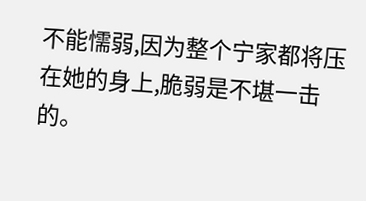不能懦弱,因为整个宁家都将压在她的身上,脆弱是不堪一击的。